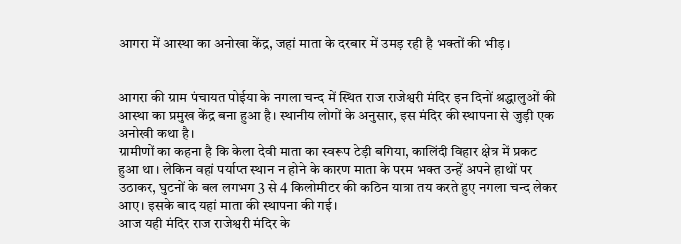आगरा में आस्था का अनोखा केंद्र, जहां माता के दरबार में उमड़ रही है भक्तों की भीड़।


आगरा की ग्राम पंचायत पोईया के नगला चन्द में स्थित राज राजेश्वरी मंदिर इन दिनों श्रद्धालुओं की आस्था का प्रमुख केंद्र बना हुआ है। स्थानीय लोगों के अनुसार, इस मंदिर की स्थापना से जुड़ी एक अनोखी कथा है।
ग्रामीणों का कहना है कि केला देवी माता का स्वरूप टेड़ी बगिया, कालिंदी विहार क्षेत्र में प्रकट हुआ था। लेकिन वहां पर्याप्त स्थान न होने के कारण माता के परम भक्त उन्हें अपने हाथों पर उठाकर, घुटनों के बल लगभग 3 से 4 किलोमीटर की कठिन यात्रा तय करते हुए नगला चन्द लेकर आए। इसके बाद यहां माता की स्थापना की गई।
आज यही मंदिर राज राजेश्वरी मंदिर के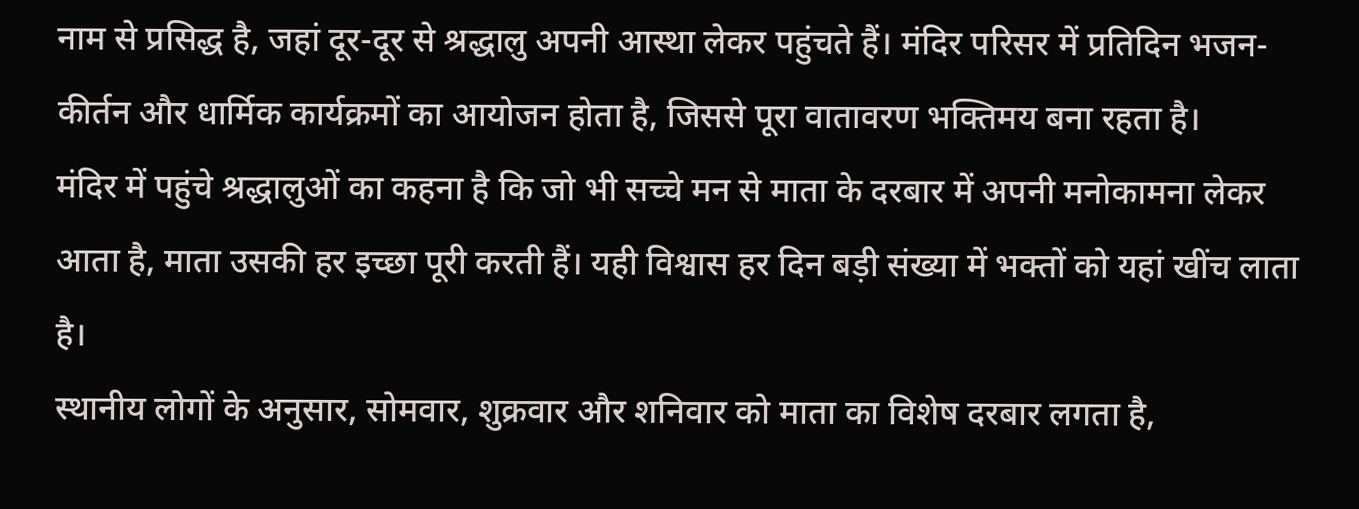नाम से प्रसिद्ध है, जहां दूर-दूर से श्रद्धालु अपनी आस्था लेकर पहुंचते हैं। मंदिर परिसर में प्रतिदिन भजन-कीर्तन और धार्मिक कार्यक्रमों का आयोजन होता है, जिससे पूरा वातावरण भक्तिमय बना रहता है।
मंदिर में पहुंचे श्रद्धालुओं का कहना है कि जो भी सच्चे मन से माता के दरबार में अपनी मनोकामना लेकर आता है, माता उसकी हर इच्छा पूरी करती हैं। यही विश्वास हर दिन बड़ी संख्या में भक्तों को यहां खींच लाता है।
स्थानीय लोगों के अनुसार, सोमवार, शुक्रवार और शनिवार को माता का विशेष दरबार लगता है,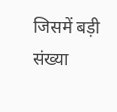जिसमें बड़ी संख्या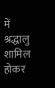में श्रद्धालु शामिल होकर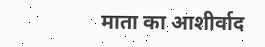माता का आशीर्वाद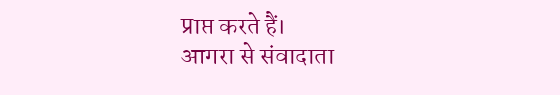प्राप्त करते हैं।
आगरा से संवादाता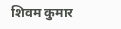शिवम कुमार